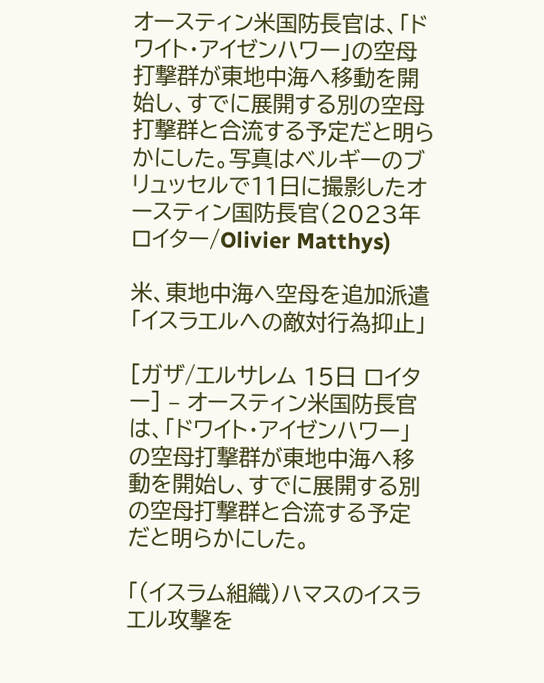オースティン米国防長官は、「ドワイト・アイゼンハワー」の空母打撃群が東地中海へ移動を開始し、すでに展開する別の空母打撃群と合流する予定だと明らかにした。写真はベルギーのブリュッセルで11日に撮影したオースティン国防長官(2023年 ロイター/Olivier Matthys)

米、東地中海へ空母を追加派遣 「イスラエルへの敵対行為抑止」

[ガザ/エルサレム 15日 ロイター] – オースティン米国防長官は、「ドワイト・アイゼンハワー」の空母打撃群が東地中海へ移動を開始し、すでに展開する別の空母打撃群と合流する予定だと明らかにした。

「(イスラム組織)ハマスのイスラエル攻撃を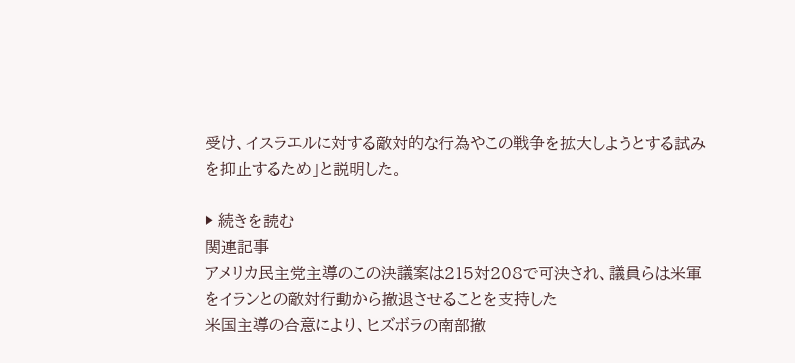受け、イスラエルに対する敵対的な行為やこの戦争を拡大しようとする試みを抑止するため」と説明した。

▶ 続きを読む
関連記事
アメリカ民主党主導のこの決議案は215対208で可決され、議員らは米軍をイランとの敵対行動から撤退させることを支持した
米国主導の合意により、ヒズボラの南部撤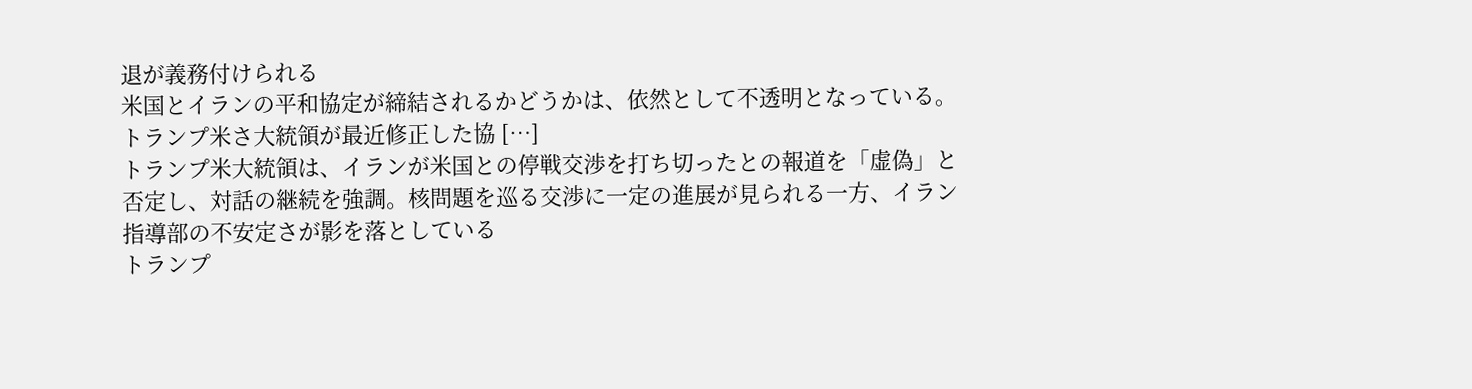退が義務付けられる
米国とイランの平和協定が締結されるかどうかは、依然として不透明となっている。トランプ米さ大統領が最近修正した協 […]
トランプ米大統領は、イランが米国との停戦交渉を打ち切ったとの報道を「虚偽」と否定し、対話の継続を強調。核問題を巡る交渉に一定の進展が見られる一方、イラン指導部の不安定さが影を落としている
トランプ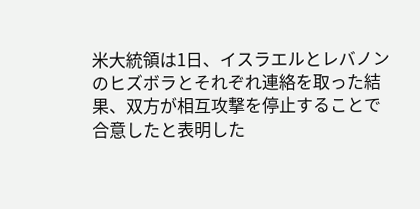米大統領は1日、イスラエルとレバノンのヒズボラとそれぞれ連絡を取った結果、双方が相互攻撃を停止することで合意したと表明した